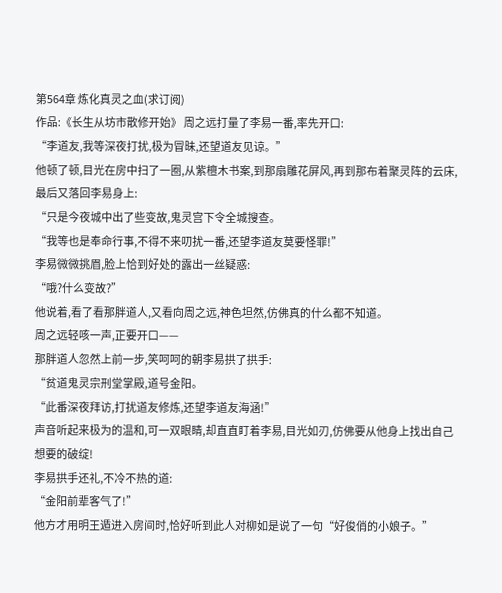第564章 炼化真灵之血(求订阅)
作品:《长生从坊市散修开始》 周之远打量了李易一番,率先开口:
“李道友,我等深夜打扰,极为冒昧,还望道友见谅。”
他顿了顿,目光在房中扫了一圈,从紫檀木书案,到那扇雕花屏风,再到那布着聚灵阵的云床,最后又落回李易身上:
“只是今夜城中出了些变故,鬼灵宫下令全城搜查。
“我等也是奉命行事,不得不来叨扰一番,还望李道友莫要怪罪!”
李易微微挑眉,脸上恰到好处的露出一丝疑惑:
“哦?什么变故?”
他说着,看了看那胖道人,又看向周之远,神色坦然,仿佛真的什么都不知道。
周之远轻咳一声,正要开口——
那胖道人忽然上前一步,笑呵呵的朝李易拱了拱手:
“贫道鬼灵宗刑堂掌殿,道号金阳。
“此番深夜拜访,打扰道友修炼,还望李道友海涵!”
声音听起来极为的温和,可一双眼睛,却直直盯着李易,目光如刃,仿佛要从他身上找出自己想要的破绽!
李易拱手还礼,不冷不热的道:
“金阳前辈客气了!”
他方才用明王遁进入房间时,恰好听到此人对柳如是说了一句“好俊俏的小娘子。”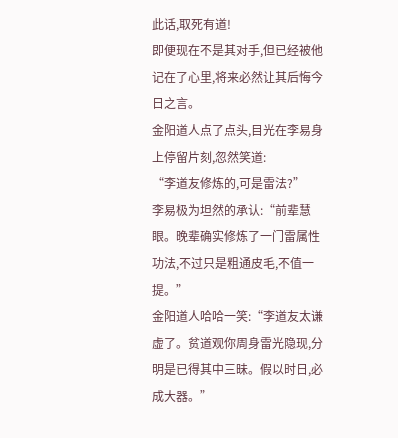此话,取死有道!
即便现在不是其对手,但已经被他记在了心里,将来必然让其后悔今日之言。
金阳道人点了点头,目光在李易身上停留片刻,忽然笑道:
“李道友修炼的,可是雷法?”
李易极为坦然的承认:“前辈慧眼。晚辈确实修炼了一门雷属性功法,不过只是粗通皮毛,不值一提。”
金阳道人哈哈一笑:“李道友太谦虚了。贫道观你周身雷光隐现,分明是已得其中三昧。假以时日,必成大器。”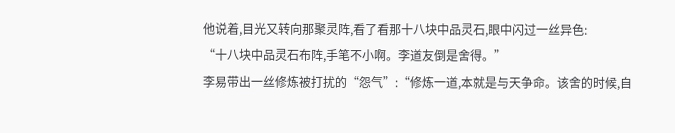他说着,目光又转向那聚灵阵,看了看那十八块中品灵石,眼中闪过一丝异色:
“十八块中品灵石布阵,手笔不小啊。李道友倒是舍得。”
李易带出一丝修炼被打扰的“怨气”:“修炼一道,本就是与天争命。该舍的时候,自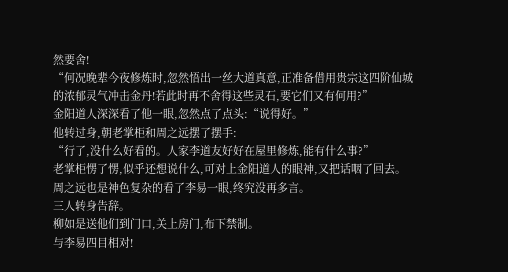然要舍!
“何况晚辈今夜修炼时,忽然悟出一丝大道真意,正准备借用贵宗这四阶仙城的浓郁灵气冲击金丹!若此时再不舍得这些灵石,要它们又有何用?”
金阳道人深深看了他一眼,忽然点了点头:“说得好。”
他转过身,朝老掌柜和周之远摆了摆手:
“行了,没什么好看的。人家李道友好好在屋里修炼,能有什么事?”
老掌柜愣了愣,似乎还想说什么,可对上金阳道人的眼神,又把话咽了回去。
周之远也是神色复杂的看了李易一眼,终究没再多言。
三人转身告辞。
柳如是送他们到门口,关上房门,布下禁制。
与李易四目相对!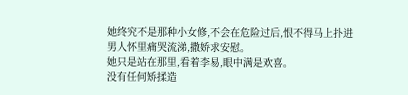她终究不是那种小女修,不会在危险过后,恨不得马上扑进男人怀里痛哭流涕,撒娇求安慰。
她只是站在那里,看着李易,眼中满是欢喜。
没有任何矫揉造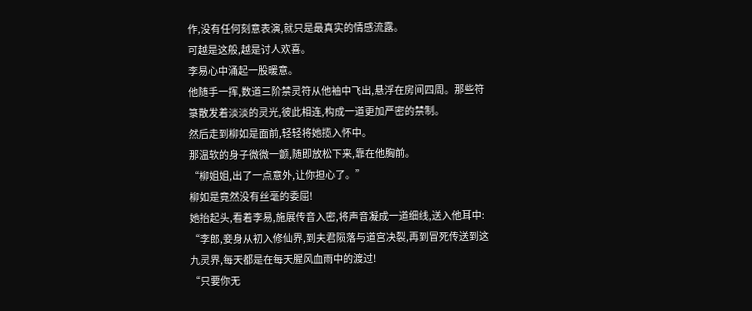作,没有任何刻意表演,就只是最真实的情感流露。
可越是这般,越是讨人欢喜。
李易心中涌起一股暖意。
他随手一挥,数道三阶禁灵符从他袖中飞出,悬浮在房间四周。那些符箓散发着淡淡的灵光,彼此相连,构成一道更加严密的禁制。
然后走到柳如是面前,轻轻将她揽入怀中。
那温软的身子微微一颤,随即放松下来,靠在他胸前。
“柳姐姐,出了一点意外,让你担心了。”
柳如是竟然没有丝毫的委屈!
她抬起头,看着李易,施展传音入密,将声音凝成一道细线,送入他耳中:
“李郎,妾身从初入修仙界,到夫君陨落与道宫决裂,再到冒死传送到这九灵界,每天都是在每天腥风血雨中的渡过!
“只要你无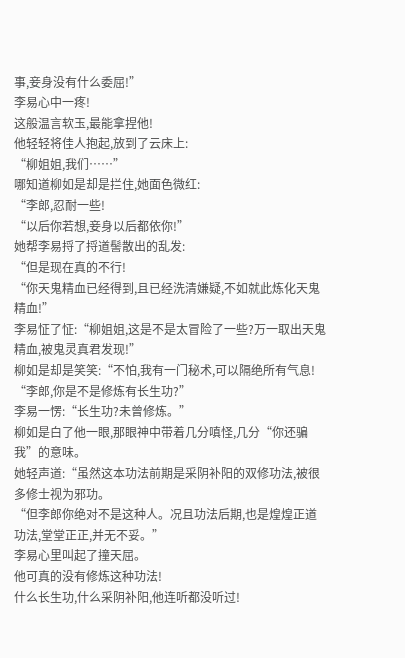事,妾身没有什么委屈!”
李易心中一疼!
这般温言软玉,最能拿捏他!
他轻轻将佳人抱起,放到了云床上:
“柳姐姐,我们……”
哪知道柳如是却是拦住,她面色微红:
“李郎,忍耐一些!
“以后你若想,妾身以后都依你!”
她帮李易捋了捋道髻散出的乱发:
“但是现在真的不行!
“你天鬼精血已经得到,且已经洗清嫌疑,不如就此炼化天鬼精血!”
李易怔了怔:“柳姐姐,这是不是太冒险了一些?万一取出天鬼精血,被鬼灵真君发现!”
柳如是却是笑笑:“不怕,我有一门秘术,可以隔绝所有气息!
“李郎,你是不是修炼有长生功?”
李易一愣:“长生功?未曾修炼。”
柳如是白了他一眼,那眼神中带着几分嗔怪,几分“你还骗我”的意味。
她轻声道:“虽然这本功法前期是采阴补阳的双修功法,被很多修士视为邪功。
“但李郎你绝对不是这种人。况且功法后期,也是煌煌正道功法,堂堂正正,并无不妥。”
李易心里叫起了撞天屈。
他可真的没有修炼这种功法!
什么长生功,什么采阴补阳,他连听都没听过!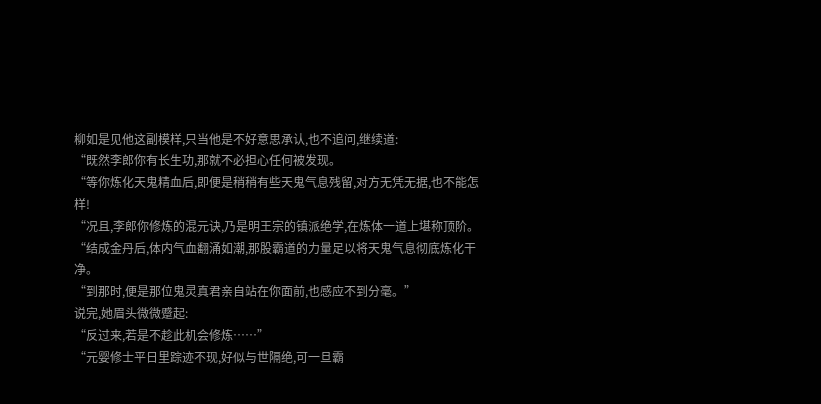柳如是见他这副模样,只当他是不好意思承认,也不追问,继续道:
“既然李郎你有长生功,那就不必担心任何被发现。
“等你炼化天鬼精血后,即便是稍稍有些天鬼气息残留,对方无凭无据,也不能怎样!
“况且,李郎你修炼的混元诀,乃是明王宗的镇派绝学,在炼体一道上堪称顶阶。
“结成金丹后,体内气血翻涌如潮,那股霸道的力量足以将天鬼气息彻底炼化干净。
“到那时,便是那位鬼灵真君亲自站在你面前,也感应不到分毫。”
说完,她眉头微微蹙起:
“反过来,若是不趁此机会修炼……”
“元婴修士平日里踪迹不现,好似与世隔绝,可一旦霸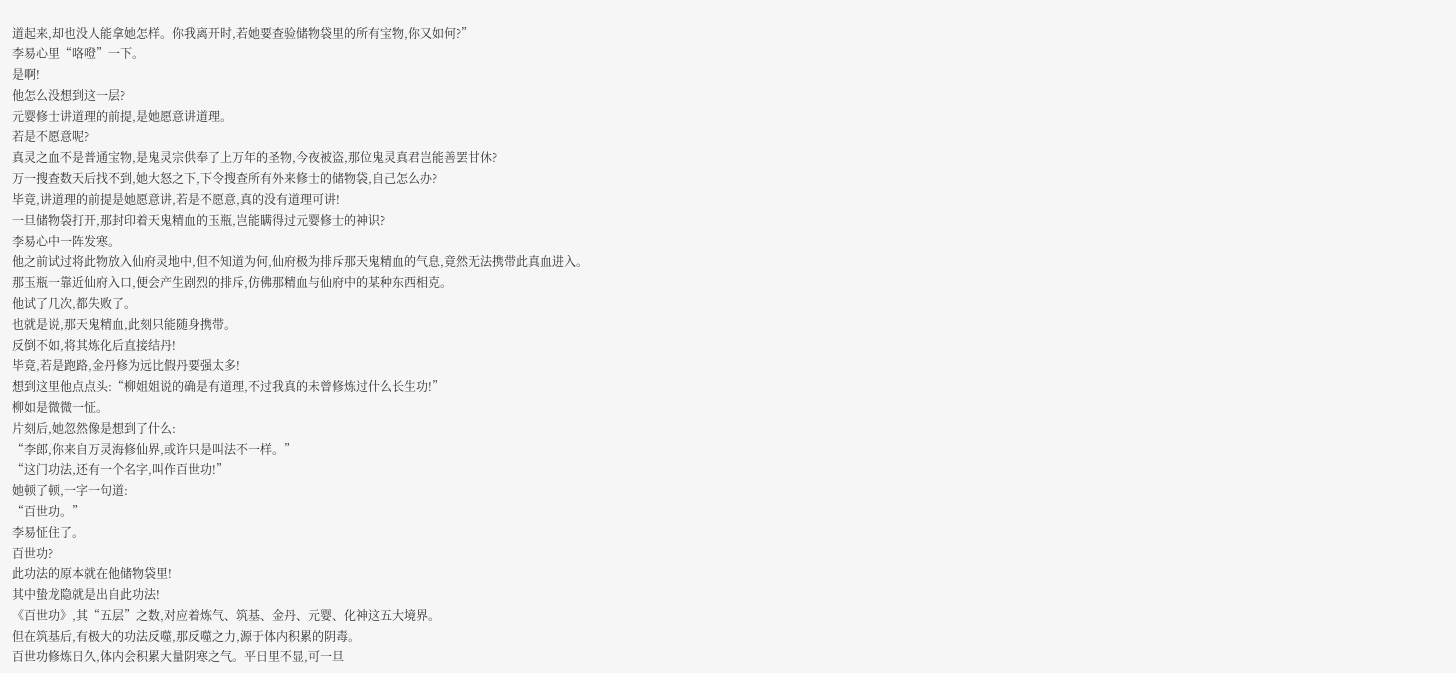道起来,却也没人能拿她怎样。你我离开时,若她要查验储物袋里的所有宝物,你又如何?”
李易心里“咯噔”一下。
是啊!
他怎么没想到这一层?
元婴修士讲道理的前提,是她愿意讲道理。
若是不愿意呢?
真灵之血不是普通宝物,是鬼灵宗供奉了上万年的圣物,今夜被盗,那位鬼灵真君岂能善罢甘休?
万一搜查数天后找不到,她大怒之下,下令搜查所有外来修士的储物袋,自己怎么办?
毕竟,讲道理的前提是她愿意讲,若是不愿意,真的没有道理可讲!
一旦储物袋打开,那封印着天鬼精血的玉瓶,岂能瞒得过元婴修士的神识?
李易心中一阵发寒。
他之前试过将此物放入仙府灵地中,但不知道为何,仙府极为排斥那天鬼精血的气息,竟然无法携带此真血进入。
那玉瓶一靠近仙府入口,便会产生剧烈的排斥,仿佛那精血与仙府中的某种东西相克。
他试了几次,都失败了。
也就是说,那天鬼精血,此刻只能随身携带。
反倒不如,将其炼化后直接结丹!
毕竟,若是跑路,金丹修为远比假丹要强太多!
想到这里他点点头:“柳姐姐说的确是有道理,不过我真的未曾修炼过什么长生功!”
柳如是微微一怔。
片刻后,她忽然像是想到了什么:
“李郎,你来自万灵海修仙界,或许只是叫法不一样。”
“这门功法,还有一个名字,叫作百世功!”
她顿了顿,一字一句道:
“百世功。”
李易怔住了。
百世功?
此功法的原本就在他储物袋里!
其中蛰龙隐就是出自此功法!
《百世功》,其“五层”之数,对应着炼气、筑基、金丹、元婴、化神这五大境界。
但在筑基后,有极大的功法反噬,那反噬之力,源于体内积累的阴毒。
百世功修炼日久,体内会积累大量阴寒之气。平日里不显,可一旦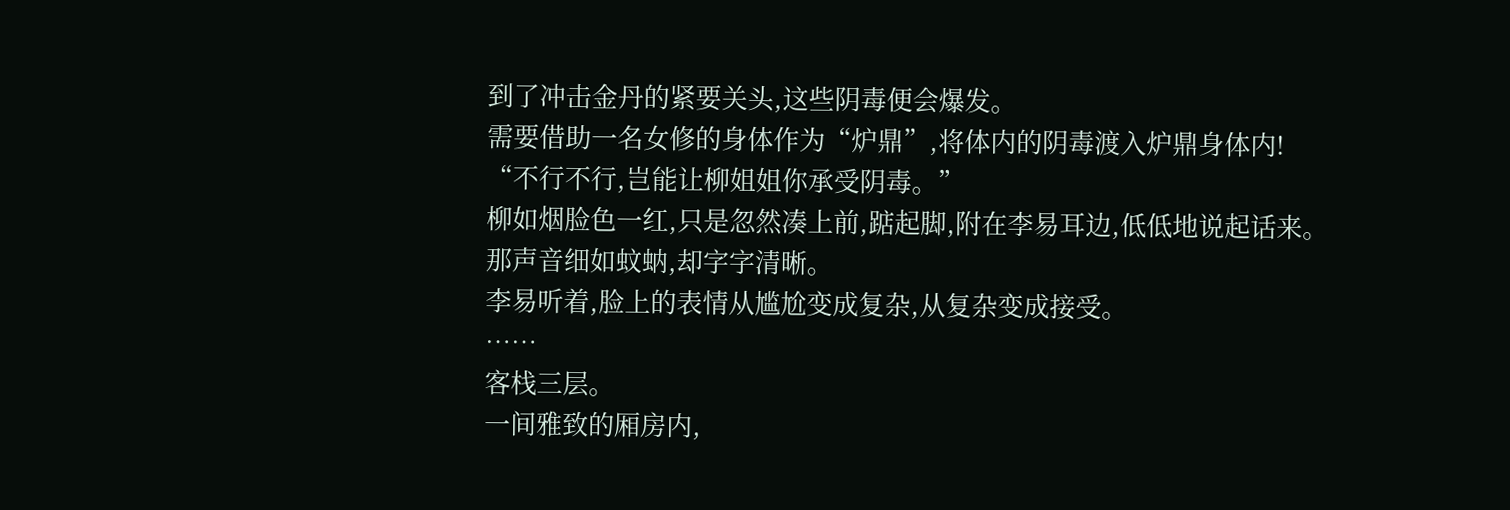到了冲击金丹的紧要关头,这些阴毒便会爆发。
需要借助一名女修的身体作为“炉鼎”,将体内的阴毒渡入炉鼎身体内!
“不行不行,岂能让柳姐姐你承受阴毒。”
柳如烟脸色一红,只是忽然凑上前,踮起脚,附在李易耳边,低低地说起话来。
那声音细如蚊蚋,却字字清晰。
李易听着,脸上的表情从尴尬变成复杂,从复杂变成接受。
……
客栈三层。
一间雅致的厢房内,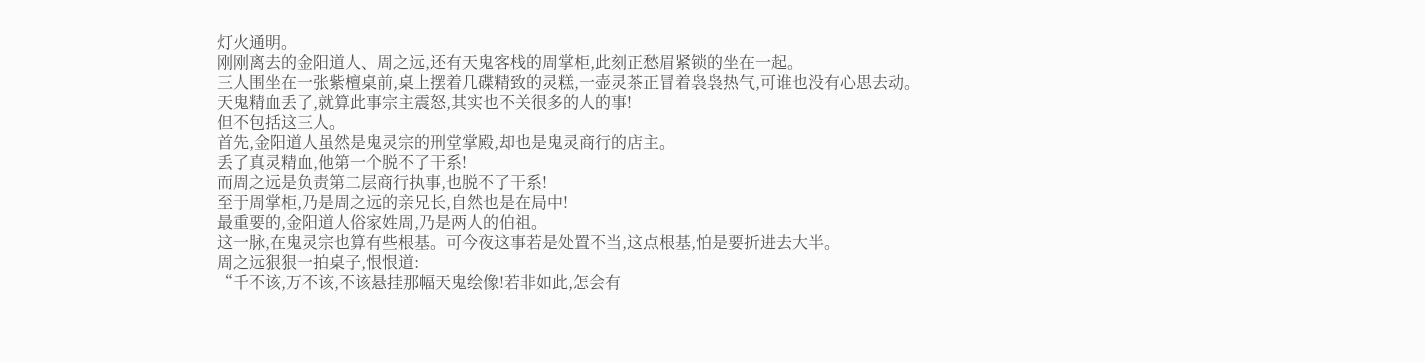灯火通明。
刚刚离去的金阳道人、周之远,还有天鬼客栈的周掌柜,此刻正愁眉紧锁的坐在一起。
三人围坐在一张紫檀桌前,桌上摆着几碟精致的灵糕,一壶灵茶正冒着袅袅热气,可谁也没有心思去动。
天鬼精血丢了,就算此事宗主震怒,其实也不关很多的人的事!
但不包括这三人。
首先,金阳道人虽然是鬼灵宗的刑堂掌殿,却也是鬼灵商行的店主。
丢了真灵精血,他第一个脱不了干系!
而周之远是负责第二层商行执事,也脱不了干系!
至于周掌柜,乃是周之远的亲兄长,自然也是在局中!
最重要的,金阳道人俗家姓周,乃是两人的伯祖。
这一脉,在鬼灵宗也算有些根基。可今夜这事若是处置不当,这点根基,怕是要折进去大半。
周之远狠狠一拍桌子,恨恨道:
“千不该,万不该,不该悬挂那幅天鬼绘像!若非如此,怎会有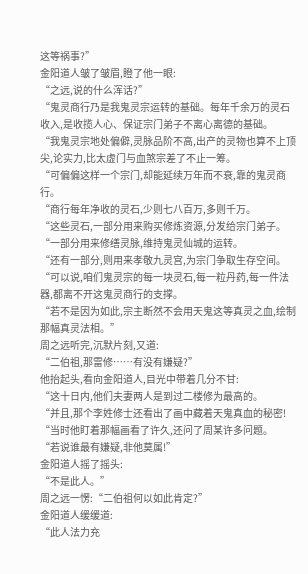这等祸事?”
金阳道人皱了皱眉,瞪了他一眼:
“之远,说的什么浑话?”
“鬼灵商行乃是我鬼灵宗运转的基础。每年千余万的灵石收入,是收揽人心、保证宗门弟子不离心离德的基础。
“我鬼灵宗地处偏僻,灵脉品阶不高,出产的灵物也算不上顶尖,论实力,比太虚门与血煞宗差了不止一筹。
“可偏偏这样一个宗门,却能延续万年而不衰,靠的鬼灵商行。
“商行每年净收的灵石,少则七八百万,多则千万。
“这些灵石,一部分用来购买修炼资源,分发给宗门弟子。
“一部分用来修缮灵脉,维持鬼灵仙城的运转。
“还有一部分,则用来孝敬九灵宫,为宗门争取生存空间。
“可以说,咱们鬼灵宗的每一块灵石,每一粒丹药,每一件法器,都离不开这鬼灵商行的支撑。
“若不是因为如此,宗主断然不会用天鬼这等真灵之血,绘制那幅真灵法相。”
周之远听完,沉默片刻,又道:
“二伯祖,那雷修……有没有嫌疑?”
他抬起头,看向金阳道人,目光中带着几分不甘:
“这十日内,他们夫妻两人是到过二楼修为最高的。
“并且,那个李姓修士还看出了画中藏着天鬼真血的秘密!
“当时他盯着那幅画看了许久,还问了周某许多问题。
“若说谁最有嫌疑,非他莫属!”
金阳道人摇了摇头:
“不是此人。”
周之远一愣:“二伯祖何以如此肯定?”
金阳道人缓缓道:
“此人法力充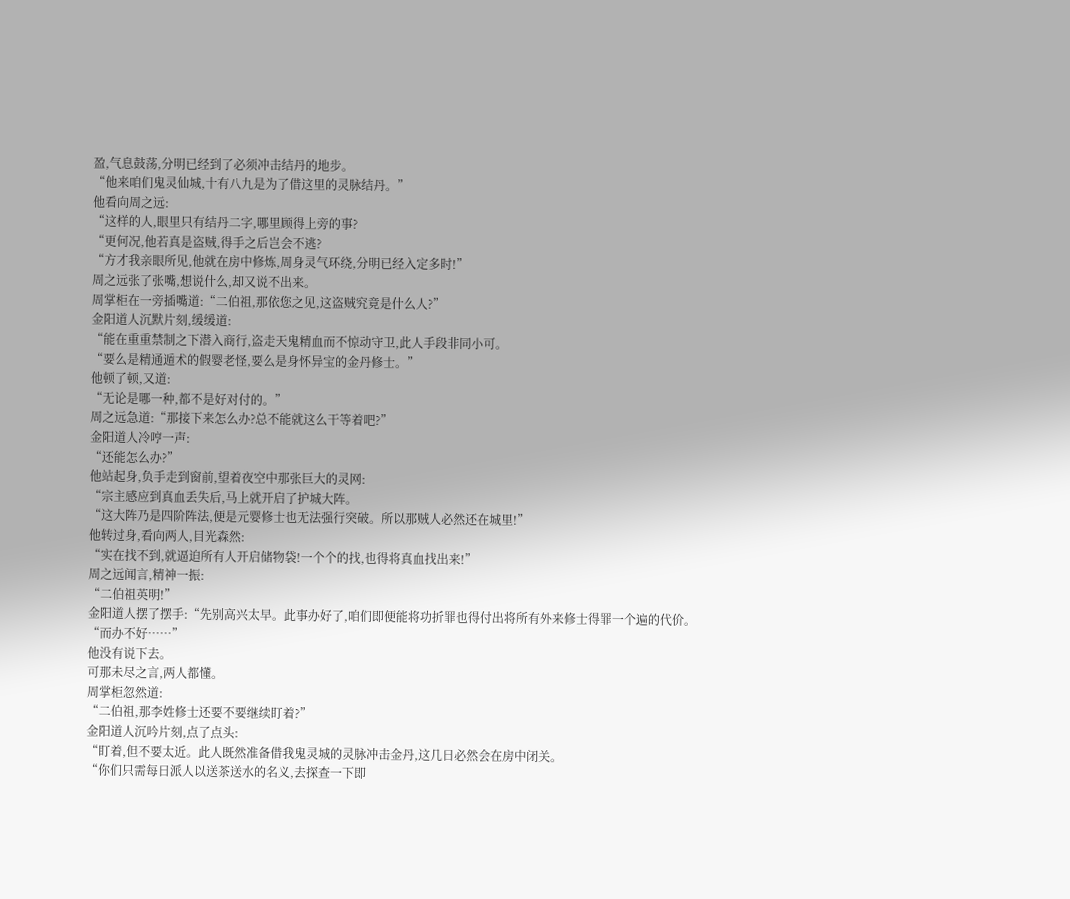盈,气息鼓荡,分明已经到了必须冲击结丹的地步。
“他来咱们鬼灵仙城,十有八九是为了借这里的灵脉结丹。”
他看向周之远:
“这样的人,眼里只有结丹二字,哪里顾得上旁的事?
“更何况,他若真是盗贼,得手之后岂会不逃?
“方才我亲眼所见,他就在房中修炼,周身灵气环绕,分明已经入定多时!”
周之远张了张嘴,想说什么,却又说不出来。
周掌柜在一旁插嘴道:“二伯祖,那依您之见,这盗贼究竟是什么人?”
金阳道人沉默片刻,缓缓道:
“能在重重禁制之下潜入商行,盗走天鬼精血而不惊动守卫,此人手段非同小可。
“要么是精通遁术的假婴老怪,要么是身怀异宝的金丹修士。”
他顿了顿,又道:
“无论是哪一种,都不是好对付的。”
周之远急道:“那接下来怎么办?总不能就这么干等着吧?”
金阳道人冷哼一声:
“还能怎么办?”
他站起身,负手走到窗前,望着夜空中那张巨大的灵网:
“宗主感应到真血丢失后,马上就开启了护城大阵。
“这大阵乃是四阶阵法,便是元婴修士也无法强行突破。所以那贼人必然还在城里!”
他转过身,看向两人,目光森然:
“实在找不到,就逼迫所有人开启储物袋!一个个的找,也得将真血找出来!”
周之远闻言,精神一振:
“二伯祖英明!”
金阳道人摆了摆手:“先别高兴太早。此事办好了,咱们即便能将功折罪也得付出将所有外来修士得罪一个遍的代价。
“而办不好……”
他没有说下去。
可那未尽之言,两人都懂。
周掌柜忽然道:
“二伯祖,那李姓修士还要不要继续盯着?”
金阳道人沉吟片刻,点了点头:
“盯着,但不要太近。此人既然准备借我鬼灵城的灵脉冲击金丹,这几日必然会在房中闭关。
“你们只需每日派人以送茶送水的名义,去探查一下即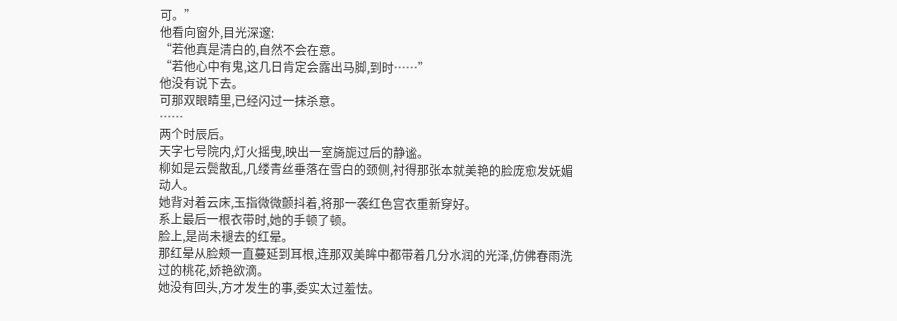可。”
他看向窗外,目光深邃:
“若他真是清白的,自然不会在意。
“若他心中有鬼,这几日肯定会露出马脚,到时……”
他没有说下去。
可那双眼睛里,已经闪过一抹杀意。
……
两个时辰后。
天字七号院内,灯火摇曳,映出一室旖旎过后的静谧。
柳如是云鬓散乱,几缕青丝垂落在雪白的颈侧,衬得那张本就美艳的脸庞愈发妩媚动人。
她背对着云床,玉指微微颤抖着,将那一袭红色宫衣重新穿好。
系上最后一根衣带时,她的手顿了顿。
脸上,是尚未褪去的红晕。
那红晕从脸颊一直蔓延到耳根,连那双美眸中都带着几分水润的光泽,仿佛春雨洗过的桃花,娇艳欲滴。
她没有回头,方才发生的事,委实太过羞怯。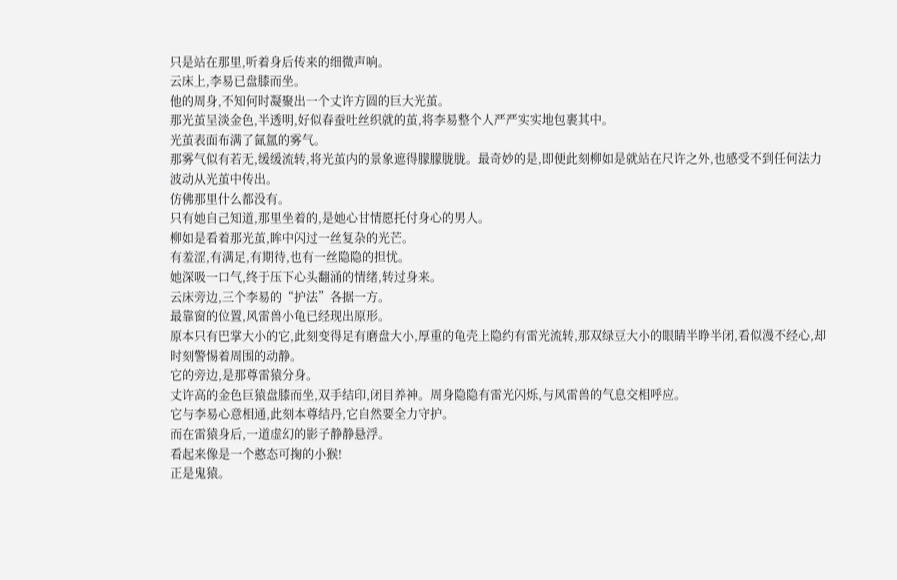只是站在那里,听着身后传来的细微声响。
云床上,李易已盘膝而坐。
他的周身,不知何时凝聚出一个丈许方圆的巨大光茧。
那光茧呈淡金色,半透明,好似春蚕吐丝织就的茧,将李易整个人严严实实地包裹其中。
光茧表面布满了氤氲的雾气。
那雾气似有若无,缓缓流转,将光茧内的景象遮得朦朦胧胧。最奇妙的是,即便此刻柳如是就站在尺许之外,也感受不到任何法力波动从光茧中传出。
仿佛那里什么都没有。
只有她自己知道,那里坐着的,是她心甘情愿托付身心的男人。
柳如是看着那光茧,眸中闪过一丝复杂的光芒。
有羞涩,有满足,有期待,也有一丝隐隐的担忧。
她深吸一口气,终于压下心头翻涌的情绪,转过身来。
云床旁边,三个李易的“护法”各据一方。
最靠窗的位置,风雷兽小龟已经现出原形。
原本只有巴掌大小的它,此刻变得足有磨盘大小,厚重的龟壳上隐约有雷光流转,那双绿豆大小的眼睛半睁半闭,看似漫不经心,却时刻警惕着周围的动静。
它的旁边,是那尊雷猿分身。
丈许高的金色巨猿盘膝而坐,双手结印,闭目养神。周身隐隐有雷光闪烁,与风雷兽的气息交相呼应。
它与李易心意相通,此刻本尊结丹,它自然要全力守护。
而在雷猿身后,一道虚幻的影子静静悬浮。
看起来像是一个憨态可掬的小猴!
正是鬼猿。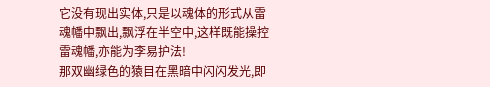它没有现出实体,只是以魂体的形式从雷魂幡中飘出,飘浮在半空中,这样既能操控雷魂幡,亦能为李易护法!
那双幽绿色的猿目在黑暗中闪闪发光,即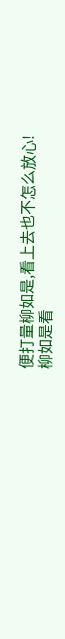便打量柳如是,看上去也不怎么放心!
柳如是看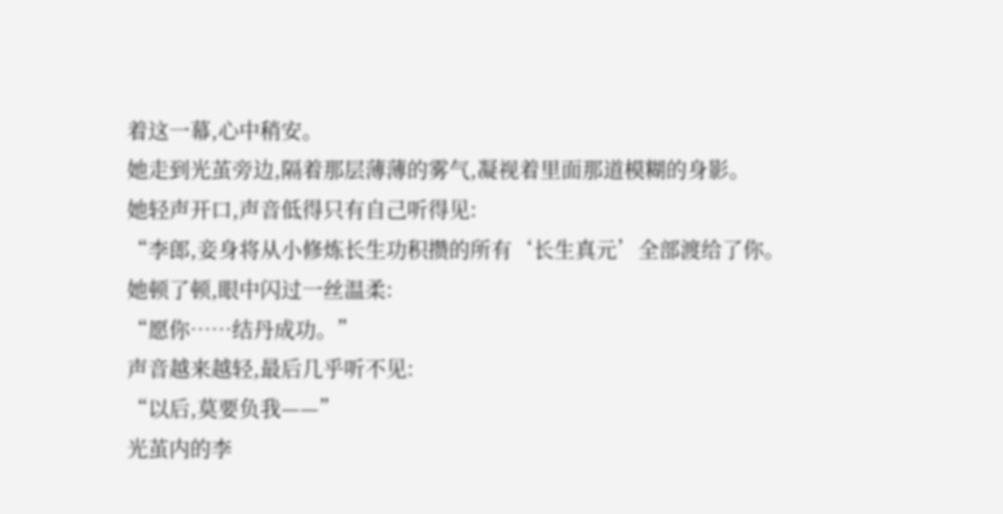着这一幕,心中稍安。
她走到光茧旁边,隔着那层薄薄的雾气,凝视着里面那道模糊的身影。
她轻声开口,声音低得只有自己听得见:
“李郎,妾身将从小修炼长生功积攒的所有‘长生真元’全部渡给了你。
她顿了顿,眼中闪过一丝温柔:
“愿你……结丹成功。”
声音越来越轻,最后几乎听不见:
“以后,莫要负我——”
光茧内的李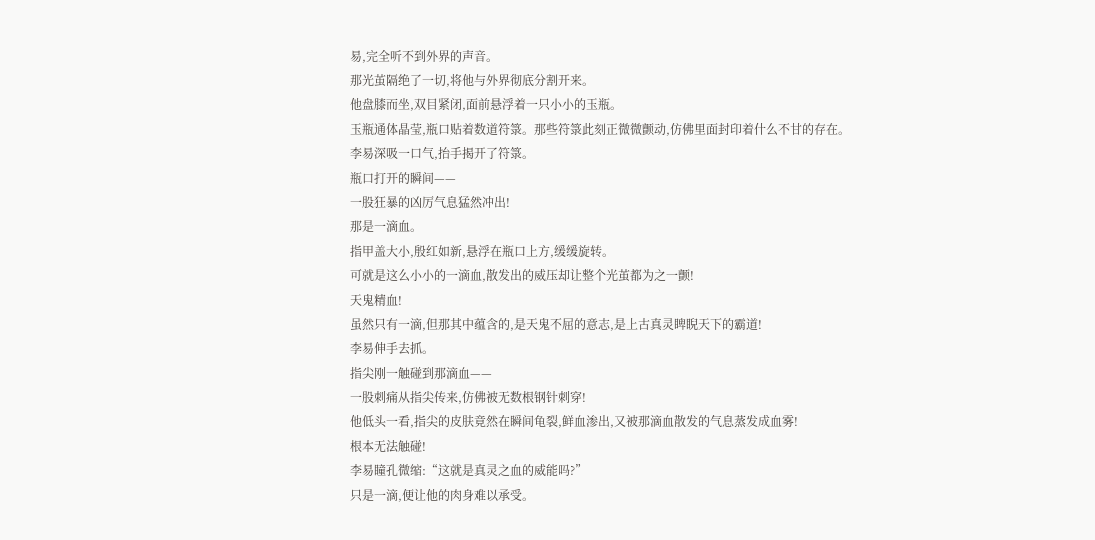易,完全听不到外界的声音。
那光茧隔绝了一切,将他与外界彻底分割开来。
他盘膝而坐,双目紧闭,面前悬浮着一只小小的玉瓶。
玉瓶通体晶莹,瓶口贴着数道符箓。那些符箓此刻正微微颤动,仿佛里面封印着什么不甘的存在。
李易深吸一口气,抬手揭开了符箓。
瓶口打开的瞬间——
一股狂暴的凶厉气息猛然冲出!
那是一滴血。
指甲盖大小,殷红如新,悬浮在瓶口上方,缓缓旋转。
可就是这么小小的一滴血,散发出的威压却让整个光茧都为之一颤!
天鬼精血!
虽然只有一滴,但那其中蕴含的,是天鬼不屈的意志,是上古真灵睥睨天下的霸道!
李易伸手去抓。
指尖刚一触碰到那滴血——
一股刺痛从指尖传来,仿佛被无数根钢针刺穿!
他低头一看,指尖的皮肤竟然在瞬间龟裂,鲜血渗出,又被那滴血散发的气息蒸发成血雾!
根本无法触碰!
李易瞳孔微缩:“这就是真灵之血的威能吗?”
只是一滴,便让他的肉身难以承受。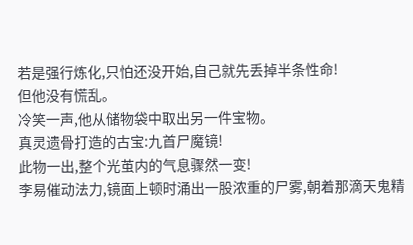若是强行炼化,只怕还没开始,自己就先丢掉半条性命!
但他没有慌乱。
冷笑一声,他从储物袋中取出另一件宝物。
真灵遗骨打造的古宝:九首尸魔镜!
此物一出,整个光茧内的气息骤然一变!
李易催动法力,镜面上顿时涌出一股浓重的尸雾,朝着那滴天鬼精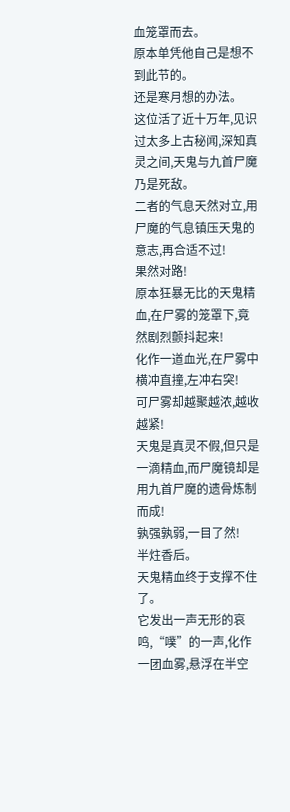血笼罩而去。
原本单凭他自己是想不到此节的。
还是寒月想的办法。
这位活了近十万年,见识过太多上古秘闻,深知真灵之间,天鬼与九首尸魔乃是死敌。
二者的气息天然对立,用尸魔的气息镇压天鬼的意志,再合适不过!
果然对路!
原本狂暴无比的天鬼精血,在尸雾的笼罩下,竟然剧烈颤抖起来!
化作一道血光,在尸雾中横冲直撞,左冲右突!
可尸雾却越聚越浓,越收越紧!
天鬼是真灵不假,但只是一滴精血,而尸魔镜却是用九首尸魔的遗骨炼制而成!
孰强孰弱,一目了然!
半炷香后。
天鬼精血终于支撑不住了。
它发出一声无形的哀鸣,“噗”的一声,化作一团血雾,悬浮在半空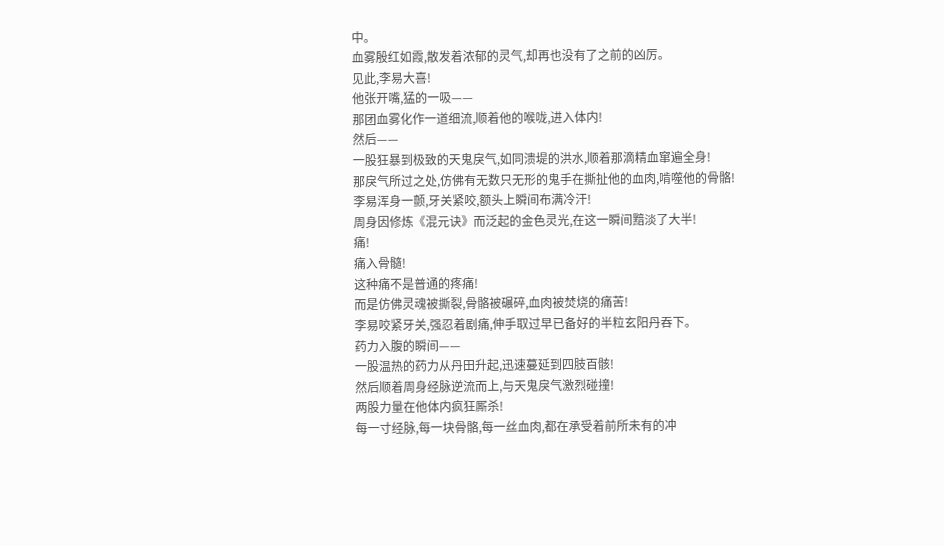中。
血雾殷红如霞,散发着浓郁的灵气,却再也没有了之前的凶厉。
见此,李易大喜!
他张开嘴,猛的一吸——
那团血雾化作一道细流,顺着他的喉咙,进入体内!
然后——
一股狂暴到极致的天鬼戾气,如同溃堤的洪水,顺着那滴精血窜遍全身!
那戾气所过之处,仿佛有无数只无形的鬼手在撕扯他的血肉,啃噬他的骨骼!
李易浑身一颤,牙关紧咬,额头上瞬间布满冷汗!
周身因修炼《混元诀》而泛起的金色灵光,在这一瞬间黯淡了大半!
痛!
痛入骨髓!
这种痛不是普通的疼痛!
而是仿佛灵魂被撕裂,骨骼被碾碎,血肉被焚烧的痛苦!
李易咬紧牙关,强忍着剧痛,伸手取过早已备好的半粒玄阳丹吞下。
药力入腹的瞬间——
一股温热的药力从丹田升起,迅速蔓延到四肢百骸!
然后顺着周身经脉逆流而上,与天鬼戾气激烈碰撞!
两股力量在他体内疯狂厮杀!
每一寸经脉,每一块骨骼,每一丝血肉,都在承受着前所未有的冲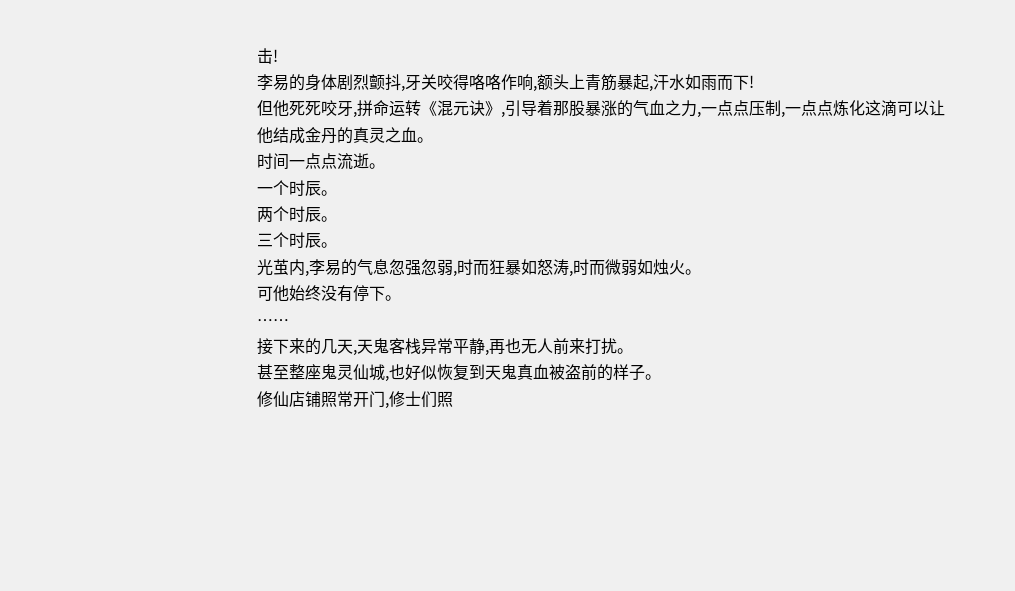击!
李易的身体剧烈颤抖,牙关咬得咯咯作响,额头上青筋暴起,汗水如雨而下!
但他死死咬牙,拼命运转《混元诀》,引导着那股暴涨的气血之力,一点点压制,一点点炼化这滴可以让他结成金丹的真灵之血。
时间一点点流逝。
一个时辰。
两个时辰。
三个时辰。
光茧内,李易的气息忽强忽弱,时而狂暴如怒涛,时而微弱如烛火。
可他始终没有停下。
……
接下来的几天,天鬼客栈异常平静,再也无人前来打扰。
甚至整座鬼灵仙城,也好似恢复到天鬼真血被盗前的样子。
修仙店铺照常开门,修士们照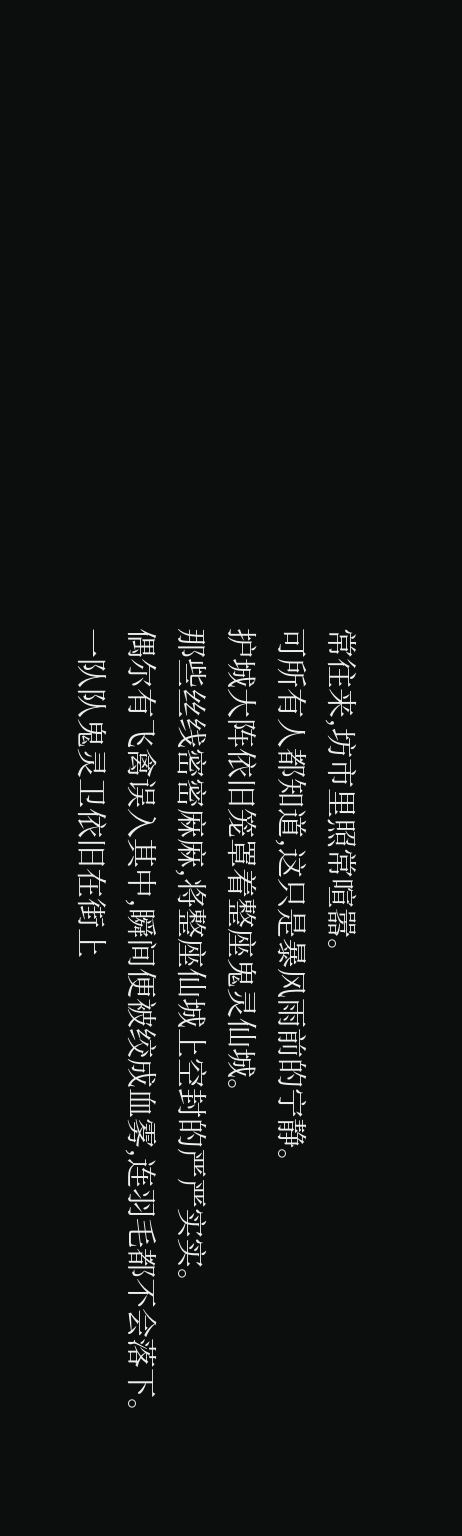常往来,坊市里照常喧嚣。
可所有人都知道,这只是暴风雨前的宁静。
护城大阵依旧笼罩着整座鬼灵仙城。
那些丝线密密麻麻,将整座仙城上空封的严严实实。
偶尔有飞禽误入其中,瞬间便被绞成血雾,连羽毛都不会落下。
一队队鬼灵卫依旧在街上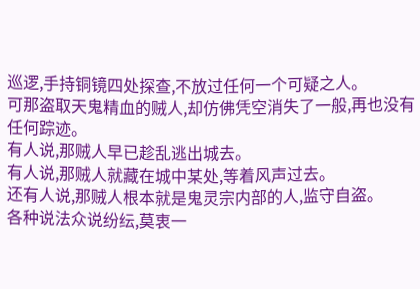巡逻,手持铜镜四处探查,不放过任何一个可疑之人。
可那盗取天鬼精血的贼人,却仿佛凭空消失了一般,再也没有任何踪迹。
有人说,那贼人早已趁乱逃出城去。
有人说,那贼人就藏在城中某处,等着风声过去。
还有人说,那贼人根本就是鬼灵宗内部的人,监守自盗。
各种说法众说纷纭,莫衷一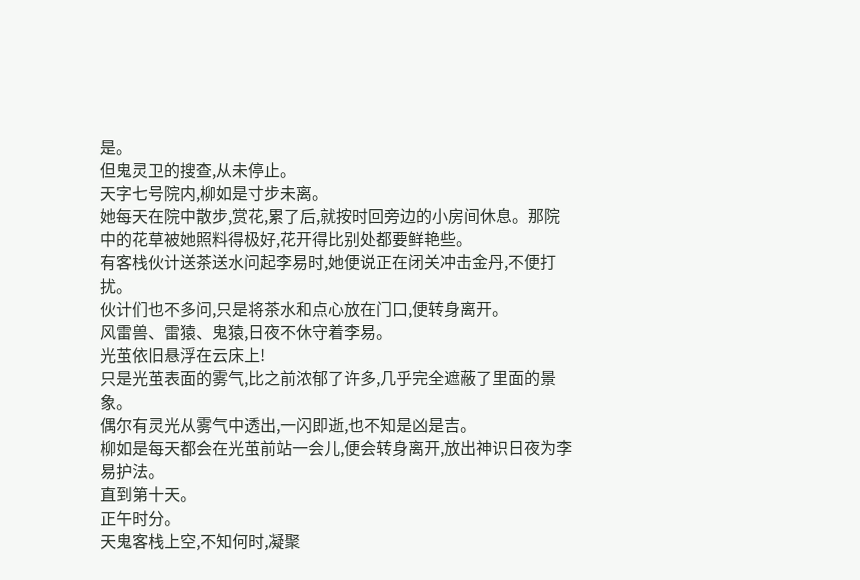是。
但鬼灵卫的搜查,从未停止。
天字七号院内,柳如是寸步未离。
她每天在院中散步,赏花,累了后,就按时回旁边的小房间休息。那院中的花草被她照料得极好,花开得比别处都要鲜艳些。
有客栈伙计送茶送水问起李易时,她便说正在闭关冲击金丹,不便打扰。
伙计们也不多问,只是将茶水和点心放在门口,便转身离开。
风雷兽、雷猿、鬼猿,日夜不休守着李易。
光茧依旧悬浮在云床上!
只是光茧表面的雾气,比之前浓郁了许多,几乎完全遮蔽了里面的景象。
偶尔有灵光从雾气中透出,一闪即逝,也不知是凶是吉。
柳如是每天都会在光茧前站一会儿,便会转身离开,放出神识日夜为李易护法。
直到第十天。
正午时分。
天鬼客栈上空,不知何时,凝聚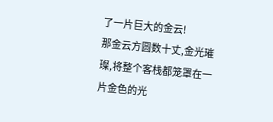了一片巨大的金云!
那金云方圆数十丈,金光璀璨,将整个客栈都笼罩在一片金色的光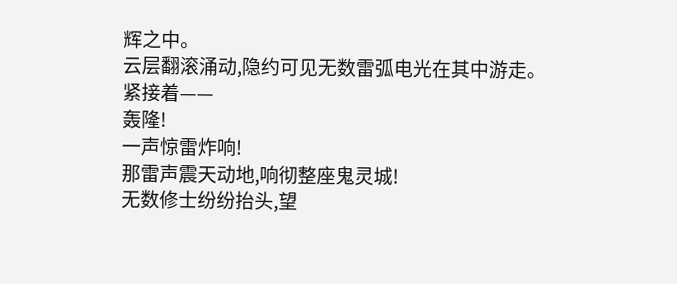辉之中。
云层翻滚涌动,隐约可见无数雷弧电光在其中游走。
紧接着——
轰隆!
一声惊雷炸响!
那雷声震天动地,响彻整座鬼灵城!
无数修士纷纷抬头,望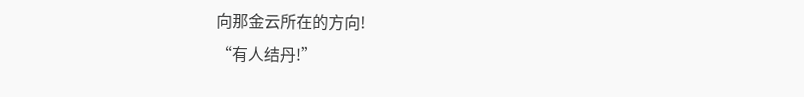向那金云所在的方向!
“有人结丹!”